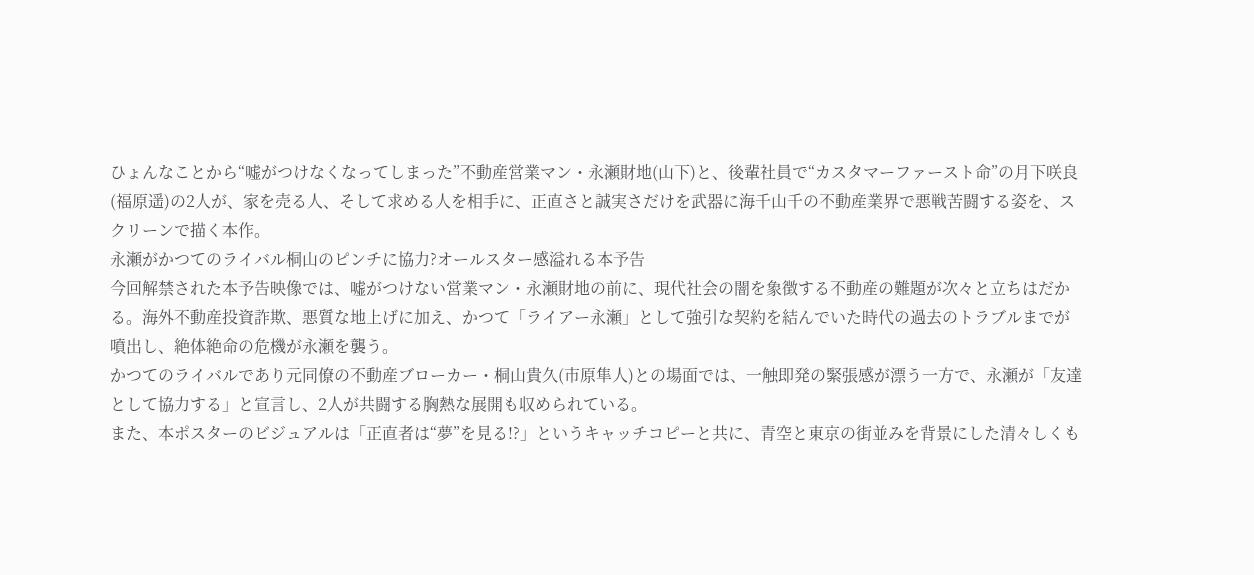ひょんなことから“嘘がつけなくなってしまった”不動産営業マン・永瀬財地(山下)と、後輩社員で“カスタマーファースト命”の月下咲良(福原遥)の2人が、家を売る人、そして求める人を相手に、正直さと誠実さだけを武器に海千山千の不動産業界で悪戦苦闘する姿を、スクリーンで描く本作。
永瀬がかつてのライバル桐山のピンチに協力?オールスター感溢れる本予告
今回解禁された本予告映像では、嘘がつけない営業マン・永瀬財地の前に、現代社会の闇を象徴する不動産の難題が次々と立ちはだかる。海外不動産投資詐欺、悪質な地上げに加え、かつて「ライアー永瀬」として強引な契約を結んでいた時代の過去のトラブルまでが噴出し、絶体絶命の危機が永瀬を襲う。
かつてのライバルであり元同僚の不動産ブローカー・桐山貴久(市原隼人)との場面では、一触即発の緊張感が漂う一方で、永瀬が「友達として協力する」と宣言し、2人が共闘する胸熱な展開も収められている。
また、本ポスターのビジュアルは「正直者は“夢”を見る!?」というキャッチコピーと共に、青空と東京の街並みを背景にした清々しくも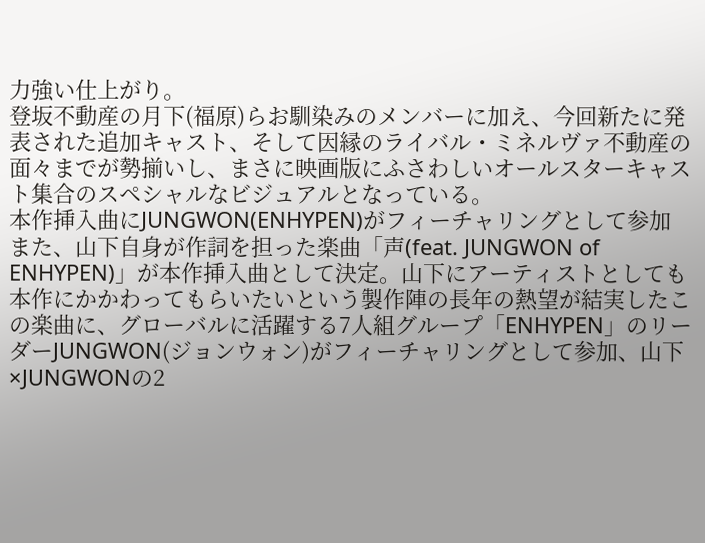力強い仕上がり。
登坂不動産の月下(福原)らお馴染みのメンバーに加え、今回新たに発表された追加キャスト、そして因縁のライバル・ミネルヴァ不動産の面々までが勢揃いし、まさに映画版にふさわしいオールスターキャスト集合のスペシャルなビジュアルとなっている。
本作挿入曲にJUNGWON(ENHYPEN)がフィーチャリングとして参加
また、山下自身が作詞を担った楽曲「声(feat. JUNGWON of ENHYPEN)」が本作挿入曲として決定。山下にアーティストとしても本作にかかわってもらいたいという製作陣の長年の熱望が結実したこの楽曲に、グローバルに活躍する7人組グループ「ENHYPEN」のリーダーJUNGWON(ジョンウォン)がフィーチャリングとして参加、山下×JUNGWONの2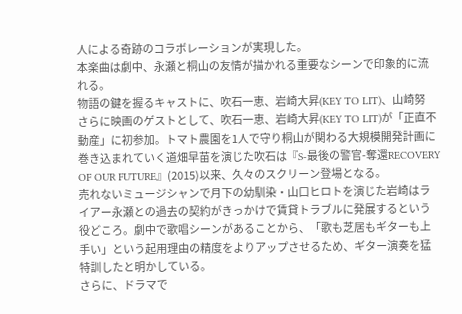人による奇跡のコラボレーションが実現した。
本楽曲は劇中、永瀬と桐山の友情が描かれる重要なシーンで印象的に流れる。
物語の鍵を握るキャストに、吹石一恵、岩崎大昇(KEY TO LIT)、山崎努
さらに映画のゲストとして、吹石一恵、岩崎大昇(KEY TO LIT)が「正直不動産」に初参加。トマト農園を1人で守り桐山が関わる大規模開発計画に巻き込まれていく道畑早苗を演じた吹石は『S-最後の警官-奪還RECOVERY OF OUR FUTURE』(2015)以来、久々のスクリーン登場となる。
売れないミュージシャンで月下の幼馴染・山口ヒロトを演じた岩崎はライアー永瀬との過去の契約がきっかけで賃貸トラブルに発展するという役どころ。劇中で歌唱シーンがあることから、「歌も芝居もギターも上手い」という起用理由の精度をよりアップさせるため、ギター演奏を猛特訓したと明かしている。
さらに、ドラマで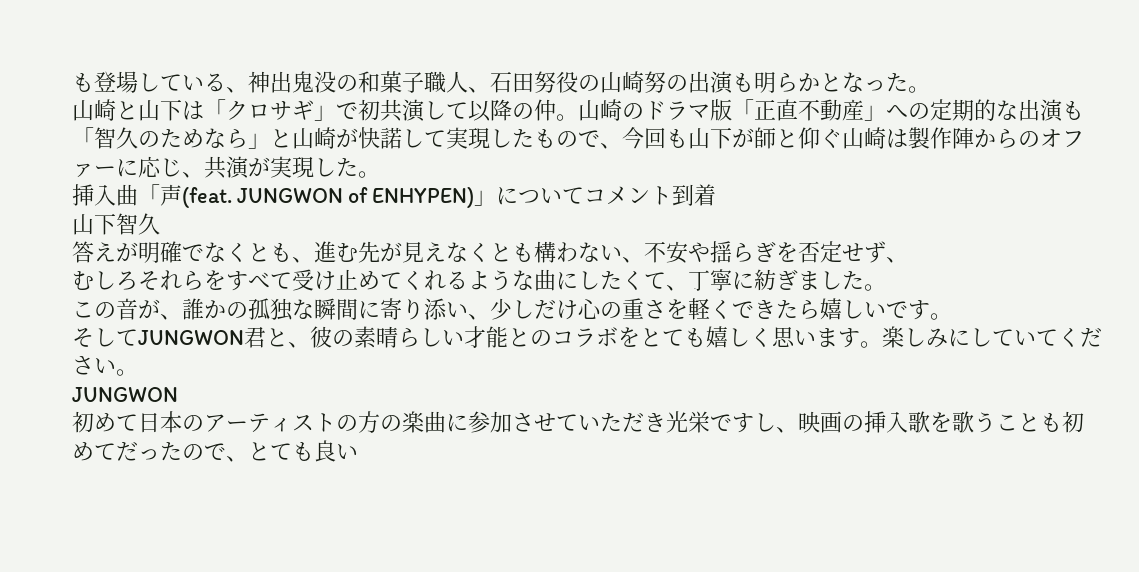も登場している、神出鬼没の和菓子職人、石田努役の山崎努の出演も明らかとなった。
山崎と山下は「クロサギ」で初共演して以降の仲。山崎のドラマ版「正直不動産」への定期的な出演も「智久のためなら」と山崎が快諾して実現したもので、今回も山下が師と仰ぐ山崎は製作陣からのオファーに応じ、共演が実現した。
挿入曲「声(feat. JUNGWON of ENHYPEN)」についてコメント到着
山下智久
答えが明確でなくとも、進む先が見えなくとも構わない、不安や揺らぎを否定せず、
むしろそれらをすべて受け止めてくれるような曲にしたくて、丁寧に紡ぎました。
この音が、誰かの孤独な瞬間に寄り添い、少しだけ心の重さを軽くできたら嬉しいです。
そしてJUNGWON君と、彼の素晴らしい才能とのコラボをとても嬉しく思います。楽しみにしていてください。
JUNGWON
初めて日本のアーティストの方の楽曲に参加させていただき光栄ですし、映画の挿入歌を歌うことも初めてだったので、とても良い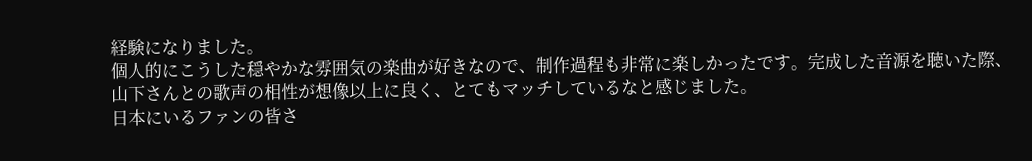経験になりました。
個人的にこうした穏やかな雰囲気の楽曲が好きなので、制作過程も非常に楽しかったです。完成した音源を聴いた際、山下さんとの歌声の相性が想像以上に良く、とてもマッチしているなと感じました。
日本にいるファンの皆さ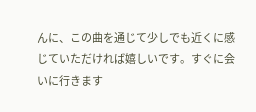んに、この曲を通じて少しでも近くに感じていただければ嬉しいです。すぐに会いに行きます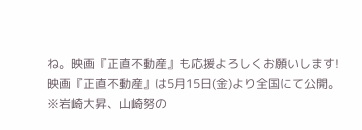ね。映画『正直不動産』も応援よろしくお願いします!
映画『正直不動産』は5月15日(金)より全国にて公開。
※岩崎大昇、山崎努の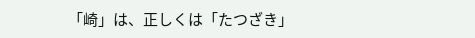「崎」は、正しくは「たつざき」